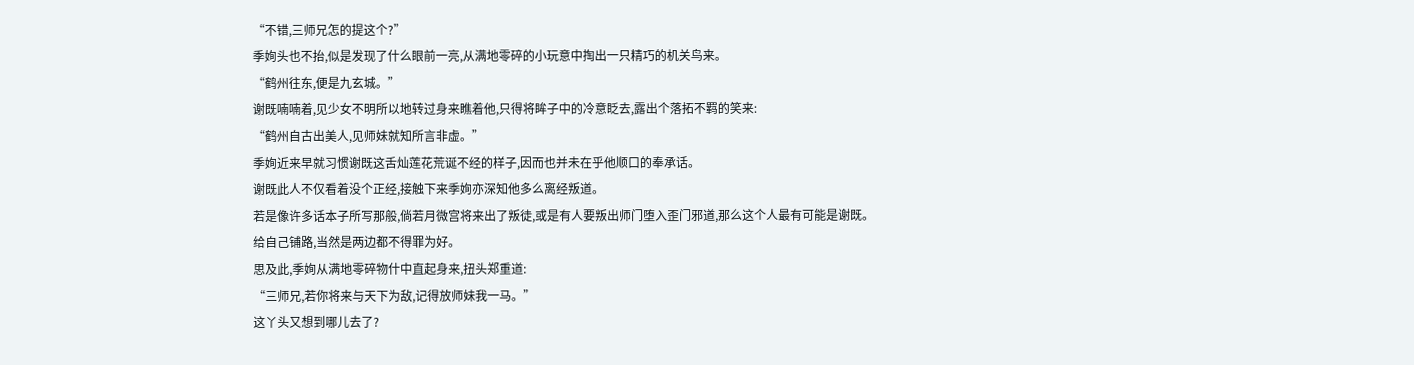“不错,三师兄怎的提这个?”
季姰头也不抬,似是发现了什么眼前一亮,从满地零碎的小玩意中掏出一只精巧的机关鸟来。
“鹤州往东,便是九玄城。”
谢既喃喃着,见少女不明所以地转过身来瞧着他,只得将眸子中的冷意眨去,露出个落拓不羁的笑来:
“鹤州自古出美人,见师妹就知所言非虚。”
季姰近来早就习惯谢既这舌灿莲花荒诞不经的样子,因而也并未在乎他顺口的奉承话。
谢既此人不仅看着没个正经,接触下来季姰亦深知他多么离经叛道。
若是像许多话本子所写那般,倘若月微宫将来出了叛徒,或是有人要叛出师门堕入歪门邪道,那么这个人最有可能是谢既。
给自己铺路,当然是两边都不得罪为好。
思及此,季姰从满地零碎物什中直起身来,扭头郑重道:
“三师兄,若你将来与天下为敌,记得放师妹我一马。”
这丫头又想到哪儿去了?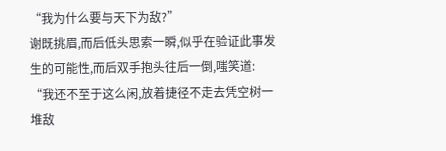“我为什么要与天下为敌?”
谢既挑眉,而后低头思索一瞬,似乎在验证此事发生的可能性,而后双手抱头往后一倒,嗤笑道:
“我还不至于这么闲,放着捷径不走去凭空树一堆敌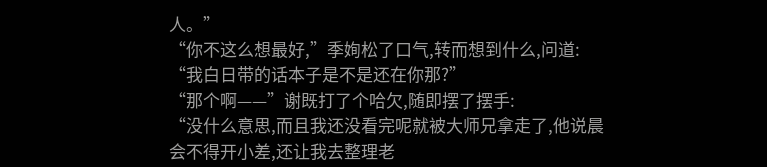人。”
“你不这么想最好,”季姰松了口气,转而想到什么,问道:
“我白日带的话本子是不是还在你那?”
“那个啊——”谢既打了个哈欠,随即摆了摆手:
“没什么意思,而且我还没看完呢就被大师兄拿走了,他说晨会不得开小差,还让我去整理老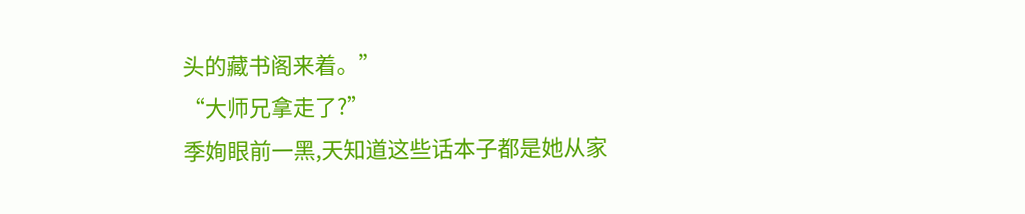头的藏书阁来着。”
“大师兄拿走了?”
季姰眼前一黑,天知道这些话本子都是她从家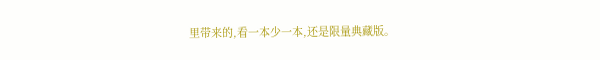里带来的,看一本少一本,还是限量典藏版。